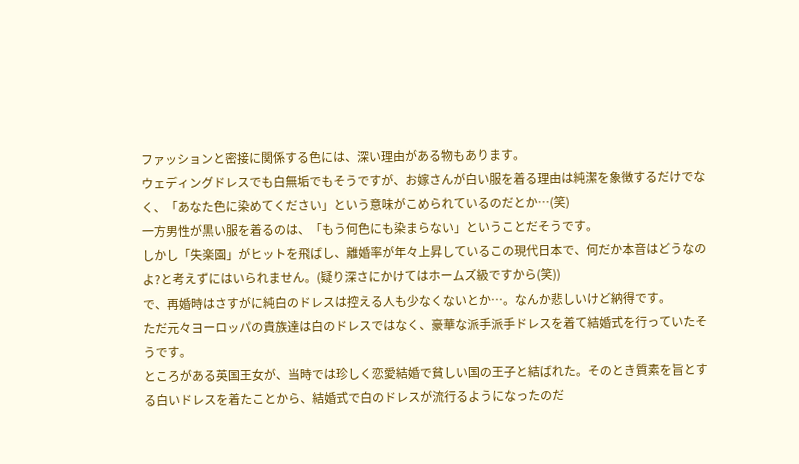ファッションと密接に関係する色には、深い理由がある物もあります。
ウェディングドレスでも白無垢でもそうですが、お嫁さんが白い服を着る理由は純潔を象徴するだけでなく、「あなた色に染めてください」という意味がこめられているのだとか…(笑)
一方男性が黒い服を着るのは、「もう何色にも染まらない」ということだそうです。
しかし「失楽園」がヒットを飛ばし、離婚率が年々上昇しているこの現代日本で、何だか本音はどうなのよ?と考えずにはいられません。(疑り深さにかけてはホームズ級ですから(笑))
で、再婚時はさすがに純白のドレスは控える人も少なくないとか…。なんか悲しいけど納得です。
ただ元々ヨーロッパの貴族達は白のドレスではなく、豪華な派手派手ドレスを着て結婚式を行っていたそうです。
ところがある英国王女が、当時では珍しく恋愛結婚で貧しい国の王子と結ばれた。そのとき質素を旨とする白いドレスを着たことから、結婚式で白のドレスが流行るようになったのだ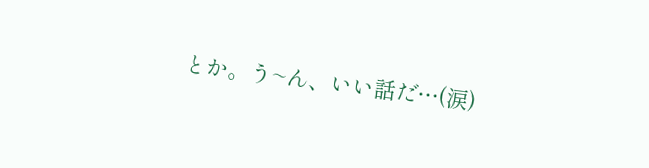とか。う~ん、いい話だ…(涙)